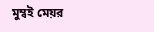মুম্বই মেয়র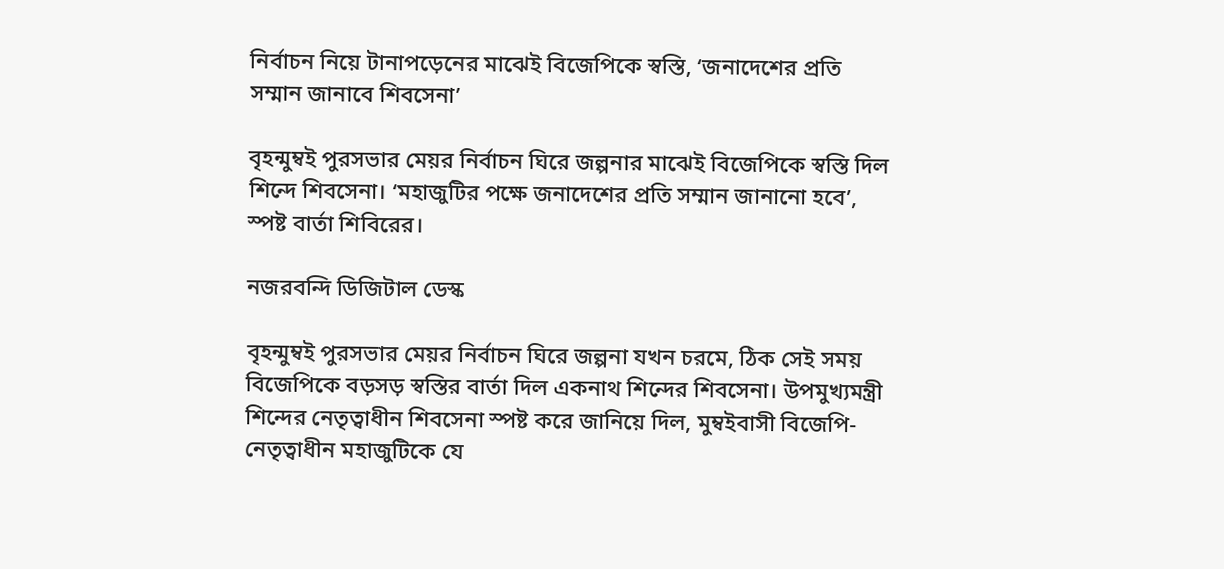নির্বাচন নিয়ে টানাপড়েনের মাঝেই বিজেপিকে স্বস্তি, ‘জনাদেশের প্রতি সম্মান জানাবে শিবসেনা’

বৃহন্মুম্বই পুরসভার মেয়র নির্বাচন ঘিরে জল্পনার মাঝেই বিজেপিকে স্বস্তি দিল শিন্দে শিবসেনা। ‘মহাজুটির পক্ষে জনাদেশের প্রতি সম্মান জানানো হবে’, স্পষ্ট বার্তা শিবিরের।

নজরবন্দি ডিজিটাল ডেস্ক

বৃহন্মুম্বই পুরসভার মেয়র নির্বাচন ঘিরে জল্পনা যখন চরমে, ঠিক সেই সময় বিজেপিকে বড়সড় স্বস্তির বার্তা দিল একনাথ শিন্দের শিবসেনা। উপমুখ্যমন্ত্রী শিন্দের নেতৃত্বাধীন শিবসেনা স্পষ্ট করে জানিয়ে দিল, মুম্বইবাসী বিজেপি-নেতৃত্বাধীন মহাজুটিকে যে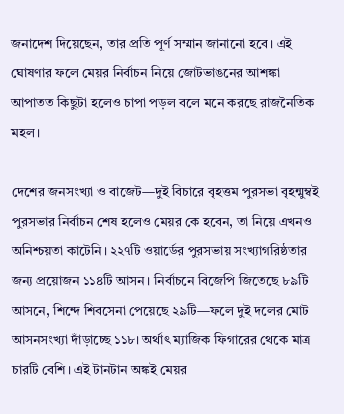জনাদেশ দিয়েছেন, তার প্রতি পূর্ণ সম্মান জানানো হবে। এই ঘোষণার ফলে মেয়র নির্বাচন নিয়ে জোটভাঙনের আশঙ্কা আপাতত কিছুটা হলেও চাপা পড়ল বলে মনে করছে রাজনৈতিক মহল।

দেশের জনসংখ্যা ও বাজেট—দুই বিচারে বৃহত্তম পুরসভা বৃহন্মুম্বই পুরসভার নির্বাচন শেষ হলেও মেয়র কে হবেন, তা নিয়ে এখনও অনিশ্চয়তা কাটেনি। ২২৭টি ওয়ার্ডের পুরসভায় সংখ্যাগরিষ্ঠতার জন্য প্রয়োজন ১১৪টি আসন। নির্বাচনে বিজেপি জিতেছে ৮৯টি আসনে, শিন্দে শিবসেনা পেয়েছে ২৯টি—ফলে দুই দলের মোট আসনসংখ্যা দাঁড়াচ্ছে ১১৮। অর্থাৎ ম্যাজিক ফিগারের থেকে মাত্র চারটি বেশি। এই টানটান অঙ্কই মেয়র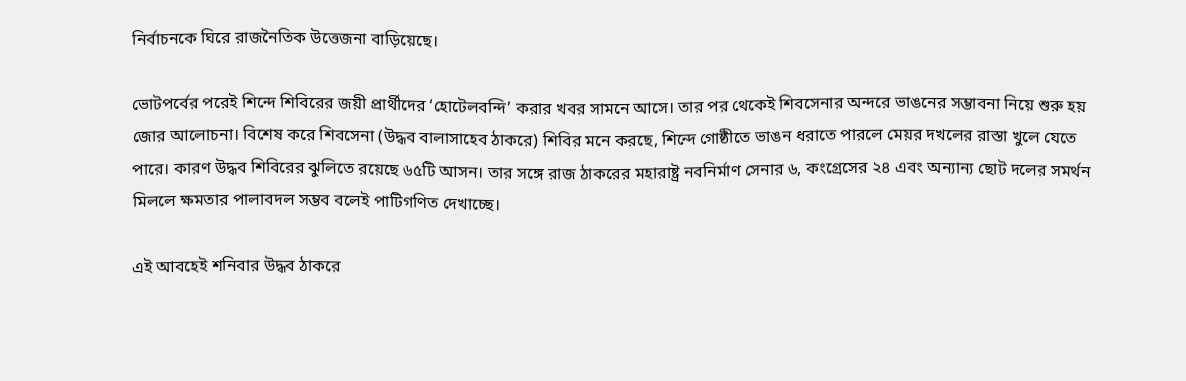নির্বাচনকে ঘিরে রাজনৈতিক উত্তেজনা বাড়িয়েছে।

ভোটপর্বের পরেই শিন্দে শিবিরের জয়ী প্রার্থীদের ‘হোটেলবন্দি’ করার খবর সামনে আসে। তার পর থেকেই শিবসেনার অন্দরে ভাঙনের সম্ভাবনা নিয়ে শুরু হয় জোর আলোচনা। বিশেষ করে শিবসেনা (উদ্ধব বালাসাহেব ঠাকরে) শিবির মনে করছে, শিন্দে গোষ্ঠীতে ভাঙন ধরাতে পারলে মেয়র দখলের রাস্তা খুলে যেতে পারে। কারণ উদ্ধব শিবিরের ঝুলিতে রয়েছে ৬৫টি আসন। তার সঙ্গে রাজ ঠাকরের মহারাষ্ট্র নবনির্মাণ সেনার ৬, কংগ্রেসের ২৪ এবং অন্যান্য ছোট দলের সমর্থন মিললে ক্ষমতার পালাবদল সম্ভব বলেই পাটিগণিত দেখাচ্ছে।

এই আবহেই শনিবার উদ্ধব ঠাকরে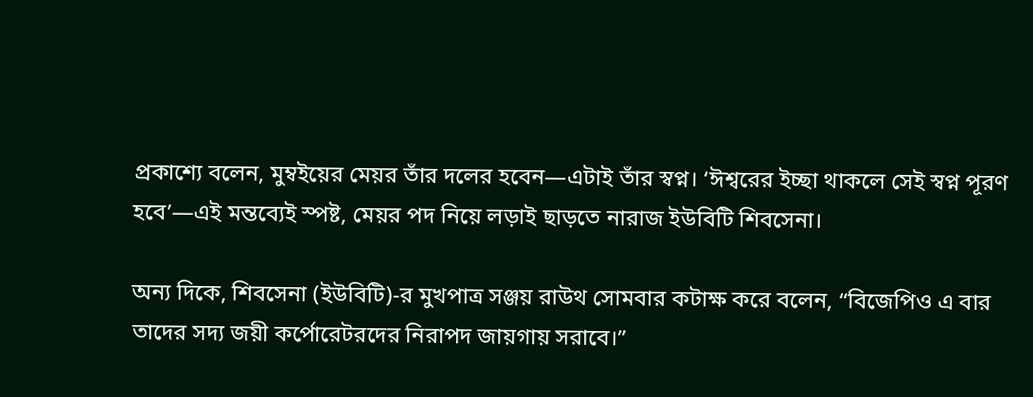প্রকাশ্যে বলেন, মুম্বইয়ের মেয়র তাঁর দলের হবেন—এটাই তাঁর স্বপ্ন। ‘ঈশ্বরের ইচ্ছা থাকলে সেই স্বপ্ন পূরণ হবে’—এই মন্তব্যেই স্পষ্ট, মেয়র পদ নিয়ে লড়াই ছাড়তে নারাজ ইউবিটি শিবসেনা।

অন্য দিকে, শিবসেনা (ইউবিটি)-র মুখপাত্র সঞ্জয় রাউথ সোমবার কটাক্ষ করে বলেন, “বিজেপিও এ বার তাদের সদ্য জয়ী কর্পোরেটরদের নিরাপদ জায়গায় সরাবে।”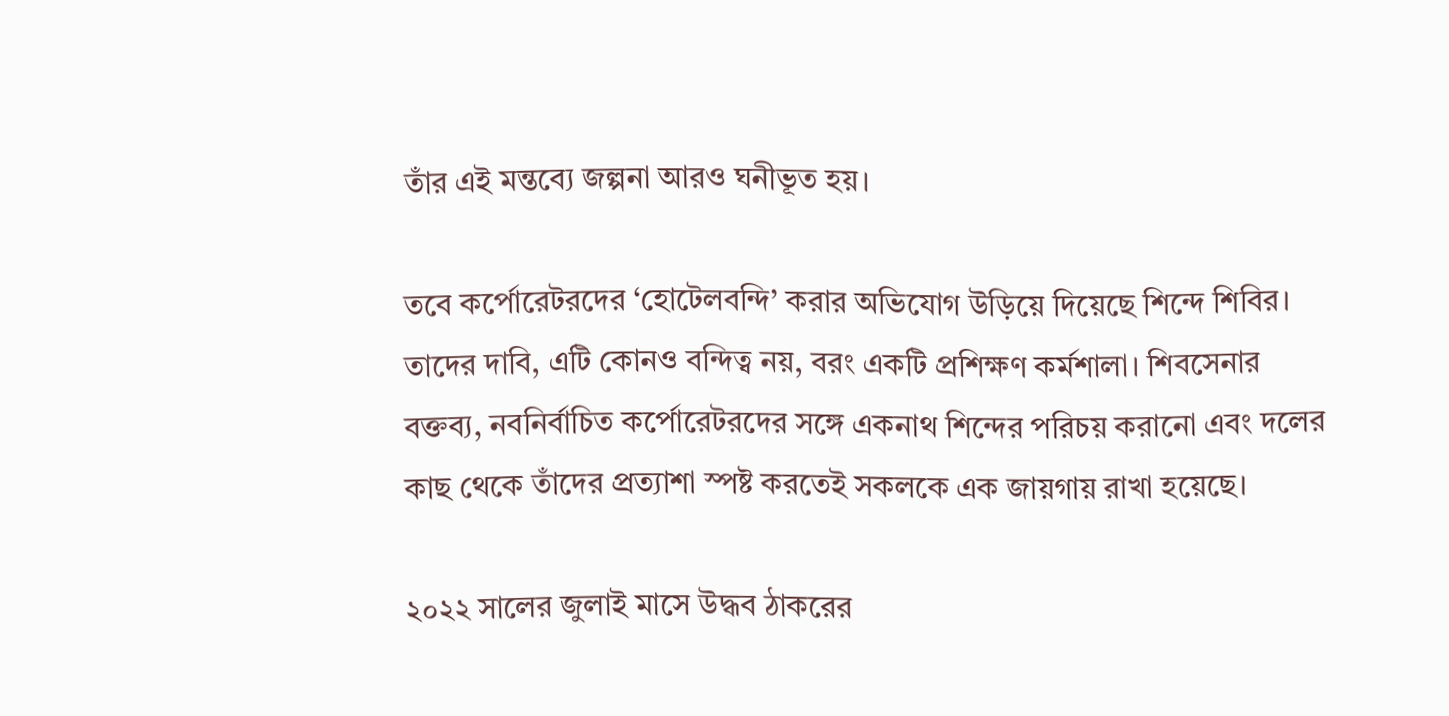তাঁর এই মন্তব্যে জল্পনা আরও ঘনীভূত হয়।

তবে কর্পোরেটরদের ‘হোটেলবন্দি’ করার অভিযোগ উড়িয়ে দিয়েছে শিন্দে শিবির। তাদের দাবি, এটি কোনও বন্দিত্ব নয়, বরং একটি প্রশিক্ষণ কর্মশালা। শিবসেনার বক্তব্য, নবনির্বাচিত কর্পোরেটরদের সঙ্গে একনাথ শিন্দের পরিচয় করানো এবং দলের কাছ থেকে তাঁদের প্রত্যাশা স্পষ্ট করতেই সকলকে এক জায়গায় রাখা হয়েছে।

২০২২ সালের জুলাই মাসে উদ্ধব ঠাকরের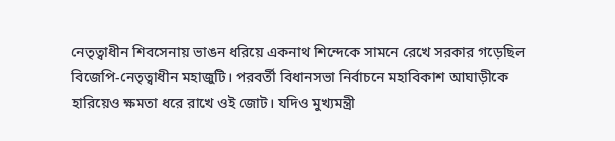নেতৃত্বাধীন শিবসেনায় ভাঙন ধরিয়ে একনাথ শিন্দেকে সামনে রেখে সরকার গড়েছিল বিজেপি-নেতৃত্বাধীন মহাজুটি। পরবর্তী বিধানসভা নির্বাচনে মহাবিকাশ আঘাড়ীকে হারিয়েও ক্ষমতা ধরে রাখে ওই জোট। যদিও মুখ্যমন্ত্রী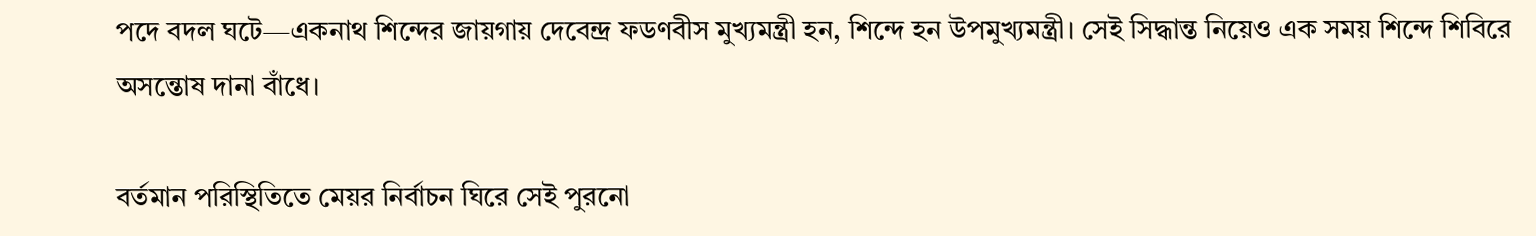পদে বদল ঘটে—একনাথ শিন্দের জায়গায় দেবেন্দ্র ফডণবীস মুখ্যমন্ত্রী হন, শিন্দে হন উপমুখ্যমন্ত্রী। সেই সিদ্ধান্ত নিয়েও এক সময় শিন্দে শিবিরে অসন্তোষ দানা বাঁধে।

বর্তমান পরিস্থিতিতে মেয়র নির্বাচন ঘিরে সেই পুরনো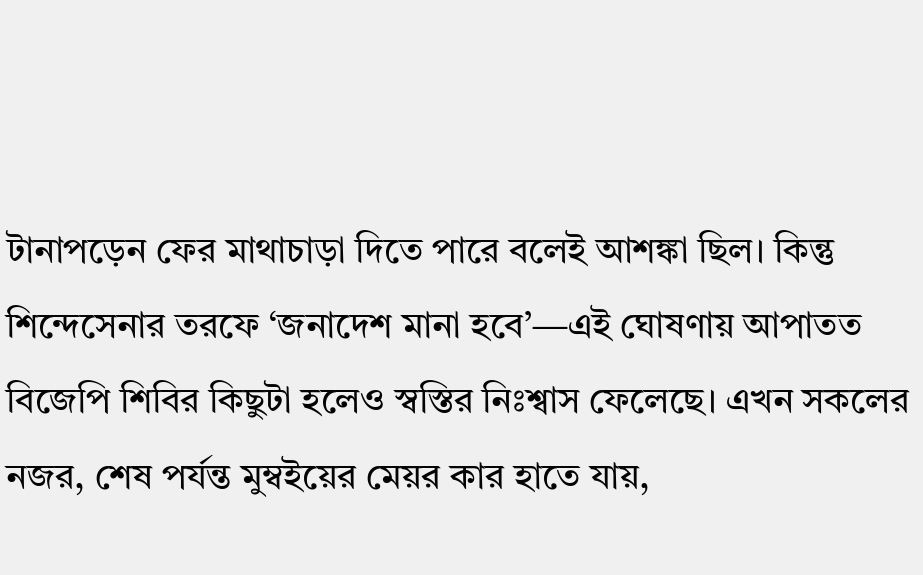টানাপড়েন ফের মাথাচাড়া দিতে পারে বলেই আশঙ্কা ছিল। কিন্তু শিন্দেসেনার তরফে ‘জনাদেশ মানা হবে’—এই ঘোষণায় আপাতত বিজেপি শিবির কিছুটা হলেও স্বস্তির নিঃশ্বাস ফেলেছে। এখন সকলের নজর, শেষ পর্যন্ত মুম্বইয়ের মেয়র কার হাতে যায়,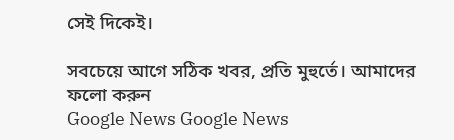সেই দিকেই।

সবচেয়ে আগে সঠিক খবর, প্রতি মুহুর্তে। আমাদের ফলো করুন
Google News Google News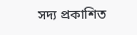সদ্য প্রকাশিত